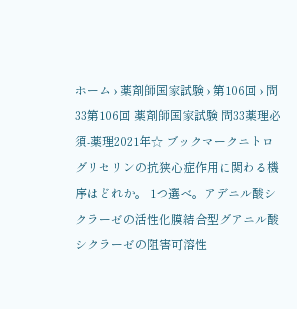ホーム › 薬剤師国家試験 › 第106回 › 問33第106回 薬剤師国家試験 問33薬理必須-薬理2021年☆ ブックマークニトログリセリンの抗狭心症作用に関わる機序はどれか。 1つ選べ。アデニル酸シクラーゼの活性化膜結合型グアニル酸シクラーゼの阻害可溶性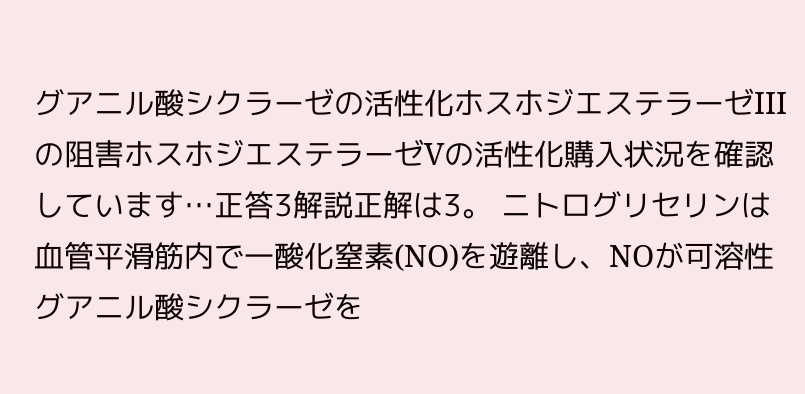グアニル酸シクラーゼの活性化ホスホジエステラーゼIIIの阻害ホスホジエステラーゼVの活性化購入状況を確認しています…正答3解説正解は3。 ニトログリセリンは血管平滑筋内で一酸化窒素(NO)を遊離し、NOが可溶性グアニル酸シクラーゼを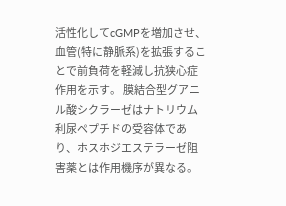活性化してcGMPを増加させ、血管(特に静脈系)を拡張することで前負荷を軽減し抗狭心症作用を示す。 膜結合型グアニル酸シクラーゼはナトリウム利尿ペプチドの受容体であり、ホスホジエステラーゼ阻害薬とは作用機序が異なる。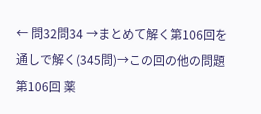← 問32問34 →まとめて解く第106回を通しで解く(345問)→この回の他の問題第106回 薬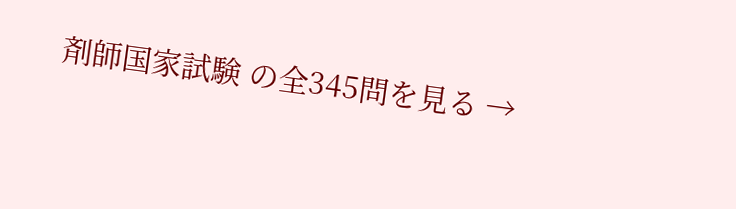剤師国家試験 の全345問を見る →